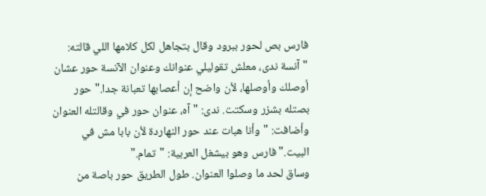فارس بص لحور ببرود وقال بتجاهل لكل كلامها اللي قالته: "آنسة ندى، معلش تقوليلي عنوانك وعنوان الآنسة حور عشان أوصلك وأوصلها، لأن واضح إن أعصابها تعبانة جدا." حور بصتله بشزر وسكتت. ندى: "آه، عنوان حور في وقالتله العنوان وأضافت: "وأنا هبات عند حور النهاردة لأن بابا مش في البيت." فارس وهو بيشغل العربية: "تمام."
وساق لحد ما وصلوا العنوان. طول الطريق حور باصة من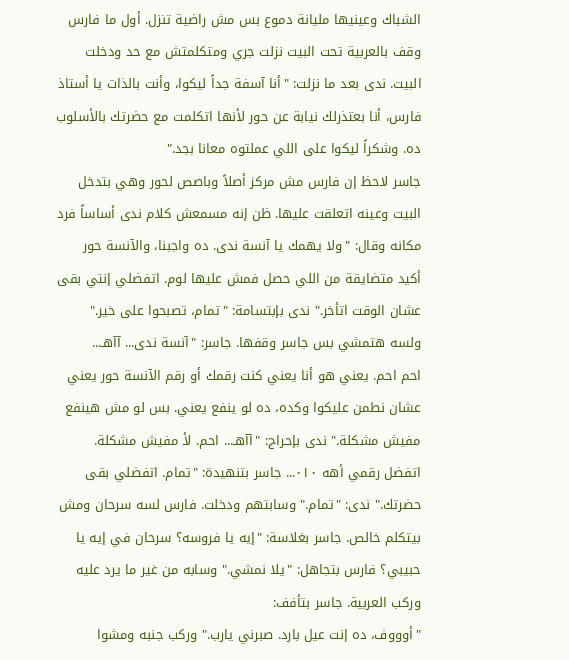الشباك وعينيها مليانة دموع بس مش راضية تنزل. أول ما فارس وقف بالعربية تحت البيت نزلت جري ومتكلمتش مع حد ودخلت البيت. ندى بعد ما نزلت: "أنا آسفة جداً ليكوا، وأنت بالذات يا أستاذ فارس، أنا بعتذرلك نيابة عن حور لأنها اتكلمت مع حضرتك بالأسلوب ده. وشكراً ليكوا على اللي عملتوه معانا بجد."
جاسر لاحظ إن فارس مش مركز أصلاً وباصص لحور وهي بتدخل البيت وعينه اتعلقت عليها. ظن إنه مسمعش كلام ندى أساساً فرد مكانه وقال: "ولا يهمك يا آنسة ندى. ده واجبنا، والآنسة حور أكيد متضايقة من اللي حصل فمش عليها لوم. اتفضلي إنتي بقى عشان الوقت اتأخر." ندى بإبتسامة: "تمام، تصبحوا على خير." ولسه هتمشي بس جاسر وقفها. جاسر: "آنسة ندى... آآهـ...
احم احم. يعني هو أنا يعني كنت رقمك أو رقم الآنسة حور يعني عشان نطمن عليكوا وكده، ده لو ينفع يعني. بس لو مش هينفع مفيش مشكلة." ندى بإحراج: "آآهـ... احم. لأ مفيش مشكلة. اتفضل رقمي أهه ٠١٠... جاسر بتنهيدة: "تمام. اتفضلي بقى حضرتك." ندى: "تمام." وسابتهم ودخلت. فارس لسه سرحان ومش بيتكلم خالص. جاسر بغلاسة: "إيه يا فروسه؟ سرحان في إيه يا حبيبي؟ فارس بتجاهل: "يلا نمشي." وسابه من غير ما يرد عليه وركب العربية. جاسر بتأفف:
"أوووف، ده إنت عيل بارد. صبرني يارب." وركب جنبه ومشوا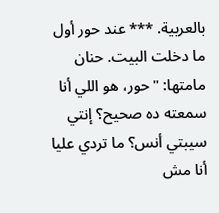بالعربية. *** عند حور أول ما دخلت البيت. حنان مامتها: "حور، هو اللي أنا سمعته ده صحيح؟ إنتي سيبتي أنس؟ ما تردي عليا أنا مش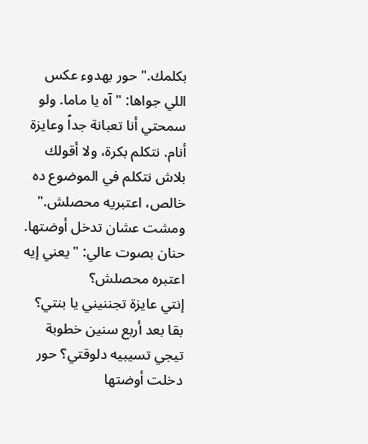بكلمك." حور بهدوء عكس اللي جواها: "آه يا ماما. ولو سمحتي أنا تعبانة جداً وعايزة أنام. نتكلم بكرة، ولا أقولك بلاش نتكلم في الموضوع ده خالص، اعتبريه محصلش." ومشت عشان تدخل أوضتها. حنان بصوت عالي: "يعني إيه اعتبره محصلش؟
إنتي عايزة تجننيني يا بنتي؟ بقا بعد أربع سنين خطوبة تيجي تسيبيه دلوقتي؟ حور دخلت أوضتها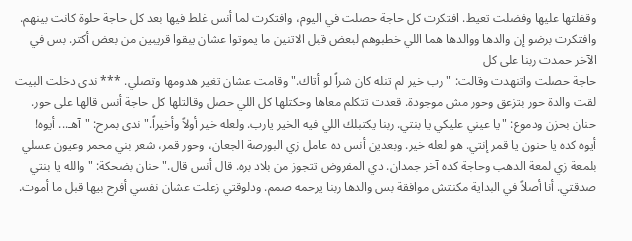وقفلتها عليها وفضلت تعيط. افتكرت كل حاجة حصلت في اليوم، وافتكرت لما أنس غلط فيها بعد كل حاجة حلوة كانت بينهم. وافتكرت برضو إن والدها ووالدها هما اللي خطبوهم لبعض قبل الاتنين ما يموتوا عشان يبقوا قريبين من بعض أكتر. بس في الآخر حمدت ربنا على كل
حاجة حصلت واتنهدت وقالت: "رب خير لم تنله كان شراً لو أتاك." وقامت عشان تغير هدومها وتصلي. *** ندى دخلت البيت لقت والدة حور بتزعق وحور مش موجودة. قعدت تتكلم معاها وحكتلها كل اللي حصل وقالتلها كل حاجة أنس قالها على حور. حنان بحزن ودموع: "يا عيني عليكي يا بنتي. ربنا يكتبلك اللي فيه الخير يارب. ولعله خير أولاً وأخيراً." ندى بمرح: "آهـ... أيوه!
أيوه كده يا حنون يا قمر إنتي. هو لعله خير. وبعدين أنس ده عامل زي البورصة الجعان، وحور قمر، شعر بني محمر وعيون عسلي بلمعة زي لمعة الدهب وحاجة كده آخر جمدان. دي المفروض تتجوز من بلاد بره. قال أنس قال." حنان بضحكة: "والله يا بنتي صدقتي. أنا أصلاً في البداية مكنتش موافقة بس والدها ربنا يرحمه صمم. ودلوقتي زعلت عشان نفسي أفرح بيها قبل ما أموت.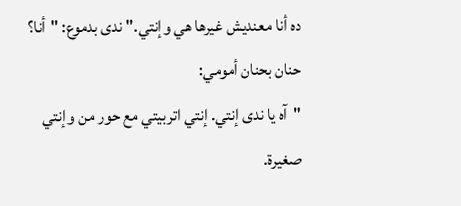ده أنا معنديش غيرها هي وإنتي." ندى بدموع: "أنا؟ حنان بحنان أمومي:
"آه يا ندى إنتي. إنتي اتربيتي مع حور من وإنتي صغيرة.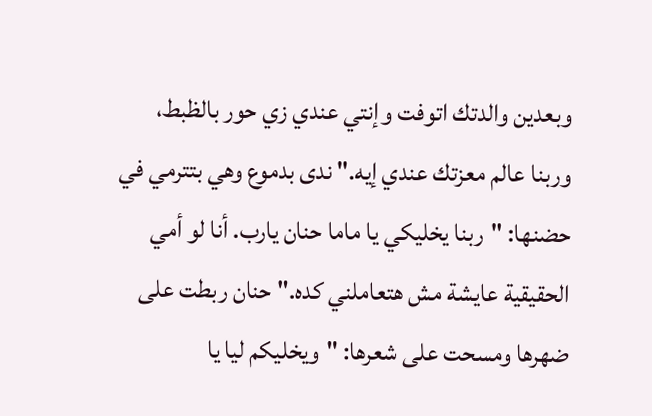وبعدين والدتك اتوفت وإنتي عندي زي حور بالظبط، وربنا عالم معزتك عندي إيه." ندى بدموع وهي بتترمي في حضنها: "ربنا يخليكي يا ماما حنان يارب. أنا لو أمي الحقيقية عايشة مش هتعاملني كده." حنان ربطت على ضهرها ومسحت على شعرها: "ويخليكم ليا يا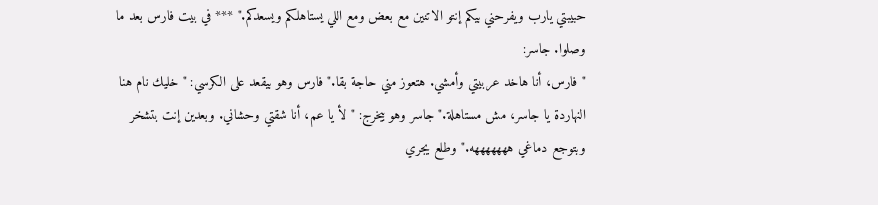حبيبتي يارب ويفرحني بيكم إنتو الاتنين مع بعض ومع اللي يستاهلكم ويسعدكم." *** في بيت فارس بعد ما وصلوا. جاسر:
"فارس، أنا هاخد عربيتي وأمشي. هتعوز مني حاجة بقا." فارس وهو بيقعد على الكرسي: "خليك نام هنا النهاردة يا جاسر، مش مستاهلة." جاسر وهو بيخرج: "لأ يا عم، أنا شقتي وحشاني. وبعدين إنت بتشخر وبتوجع دماغي هههههههه." وطلع يجري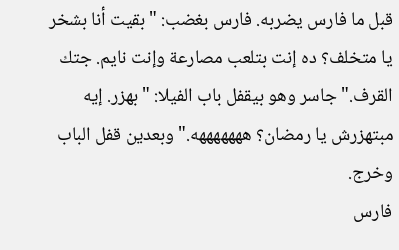قبل ما فارس يضربه. فارس بغضب: "بقيت أنا بشخر يا متخلف؟ ده إنت بتلعب مصارعة وإنت نايم. جتك القرف." جاسر وهو بيقفل باب الفيلا: "بهزر. إيه مبتهزرش يا رمضان؟ هههههههه." وبعدين قفل الباب وخرج.
فارس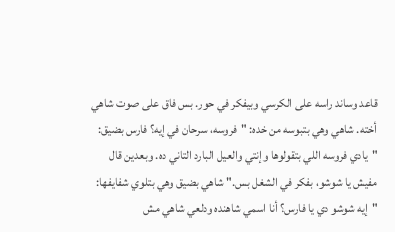قاعد وساند راسه على الكرسي وبيفكر في حور. بس فاق على صوت شاهي أخته. شاهي وهي بتبوسه من خده: "فروسه، سرحان في إيه؟ فارس بضيق: "يادي فروسه اللي بتقولوها وإنتي والعيل البارد التاني ده. وبعدين قال مفيش يا شوشو، بفكر في الشغل بس." شاهي بضيق وهي بتلوي شفايفها: "إيه شوشو دي يا فارس؟ أنا اسمي شاهنده ودلعي شاهي مش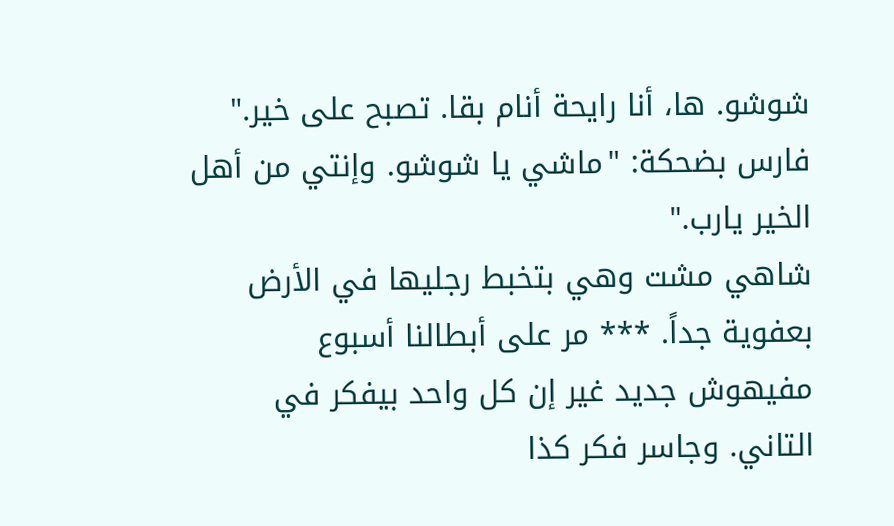شوشو. ها، أنا رايحة أنام بقا. تصبح على خير." فارس بضحكة: "ماشي يا شوشو. وإنتي من أهل الخير يارب."
شاهي مشت وهي بتخبط رجليها في الأرض بعفوية جداً. *** مر على أبطالنا أسبوع مفيهوش جديد غير إن كل واحد بيفكر في التاني. وجاسر فكر كذا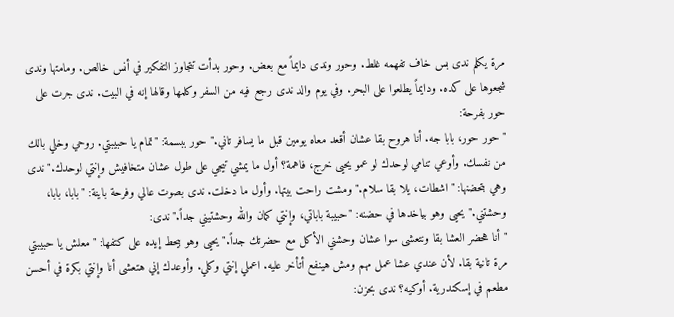مرة يكلم ندى بس خاف تفهمه غلط. وحور وندى دايماً مع بعض. وحور بدأت تتجاوز التفكير في أنس خالص. ومامتها وندى شجعوها على كده. ودايماً يطلعوا على البحر. وفي يوم والد ندى رجع فيه من السفر وكلمها وقالها إنه في البيت. ندى جرت على حور بفرحة:
"حور حور، بابا جه. أنا هروح بقا عشان أقعد معاه يومين قبل ما يسافر تاني." حور ببسمة: "تمام يا حبيبتي. روحي وخلي بالك من نفسك. وأوعي تنامي لوحدك لو عمو يحيى خرج، فاهمة؟ أول ما يمشي تيجي على طول عشان متخافيش وإنتي لوحدك." ندى وهي بتحضنها: "اشطات، يلا بقا سلام." ومشت راحت بيتها. وأول ما دخلت. ندى بصوت عالي وفرحة باينة: "بابا، بابا، وحشتني." يحيى وهو بياخدها في حضنه: "حبيبة باباتي، وإنتي كمان والله وحشتيني جداً." ندى:
"أنا هحضر العشا بقا ونتعشى سوا عشان وحشني الأكل مع حضرتك جداً." يحيى وهو بيحط إيده على كتفها: "معلش يا حبيبتي مرة تانية بقا. لأن عندي عشا عمل مهم ومش هينفع أتأخر عليه. اعملي إنتي وكلي. وأوعدك إني هتعشى أنا وإنتي بكرة في أحسن مطعم في إسكندرية. أوكيه؟ ندى بحزن: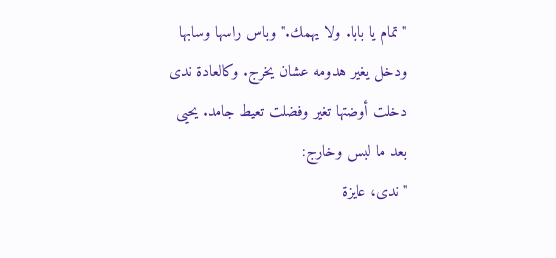"تمام يا بابا. ولا يهمك." وباس راسها وسابها ودخل يغير هدومه عشان يخرج. وكالعادة ندى دخلت أوضتها تغير وفضلت تعيط جامد. يحيى بعد ما لبس وخارج:
"ندى، عايزة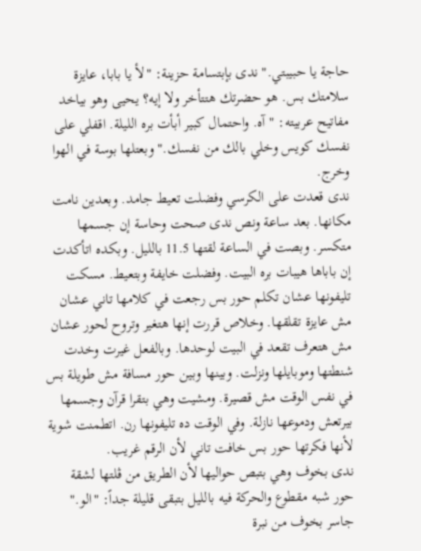حاجة يا حبيبتي." ندى بإبتسامة حزينة: "لأ يا بابا، عايزة سلامتك بس. هو حضرتك هتتأخر ولا إيه؟ يحيى وهو بياخد مفاتيح عربيته: "آه. واحتمال كبير أبأت بره الليلة. اقفلي على نفسك كويس وخلي بالك من نفسك." وبعتلها بوسة في الهوا وخرج.
ندى قعدت على الكرسي وفضلت تعيط جامد. وبعدين نامت مكانها. بعد ساعة ونص ندى صحت وحاسة إن جسمها متكسر. وبصت في الساعة لقتها 11.5 بالليل. وبكده اتأكدت إن باباها هيبات بره البيت. وفضلت خايفة وبتعيط. مسكت تليفونها عشان تكلم حور بس رجعت في كلامها تاني عشان مش عايزة تقلقها. وخلاص قررت إنها هتغير وتروح لحور عشان مش هتعرف تقعد في البيت لوحدها. وبالفعل غيرت وخدت شنطتها وموبايلها ونزلت. وبينها وبين حور مسافة مش طويلة بس في نفس الوقت مش قصيرة. ومشيت وهي بتقرا قرآن وجسمها بيرتعش ودموعها نازلة. وفي الوقت ده تليفونها رن. اتطمنت شوية لأنها فكرتها حور بس خافت تاني لأن الرقم غريب.
ندى بخوف وهي بتبص حواليها لأن الطريق من ڤلتها لشقة حور شبه مقطوع والحركة فيه بالليل بتبقى قليلة جداً: "الو." جاسر بخوف من نبرة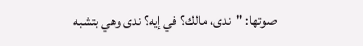صوتها: "ندى، مالك؟ في إيه؟ ندى وهي بتشبه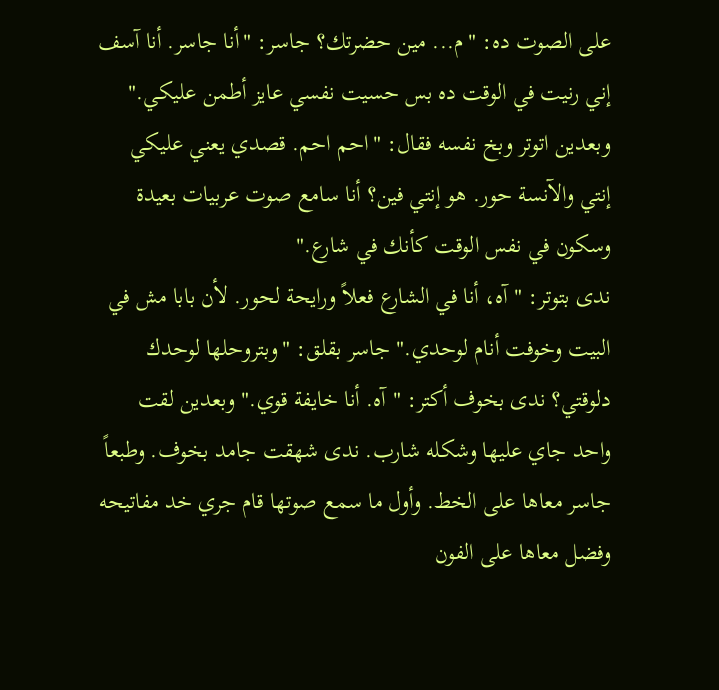على الصوت ده: "م... مين حضرتك؟ جاسر: "أنا جاسر. أنا آسف إني رنيت في الوقت ده بس حسيت نفسي عايز أطمن عليكي." وبعدين اتوتر وبخ نفسه فقال: "احم احم. قصدي يعني عليكي إنتي والآنسة حور. هو إنتي فين؟ أنا سامع صوت عربيات بعيدة وسكون في نفس الوقت كأنك في شارع."
ندى بتوتر: "آه، أنا في الشارع فعلاً ورايحة لحور. لأن بابا مش في البيت وخوفت أنام لوحدي." جاسر بقلق: "وبتروحلها لوحدك دلوقتي؟ ندى بخوف أكتر: "آه. أنا خايفة قوي." وبعدين لقت واحد جاي عليها وشكله شارب. ندى شهقت جامد بخوف. وطبعاً جاسر معاها على الخط. وأول ما سمع صوتها قام جري خد مفاتيحه وفضل معاها على الفون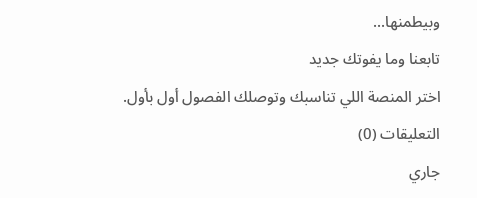وبيطمنها...
تابعنا وما يفوتك جديد
اختر المنصة اللي تناسبك وتوصلك الفصول أول بأول.
التعليقات (0)
جاري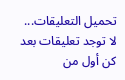تحميل التعليقات...
لا توجد تعليقات بعد
كن أول من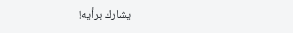يشارك برأيه!